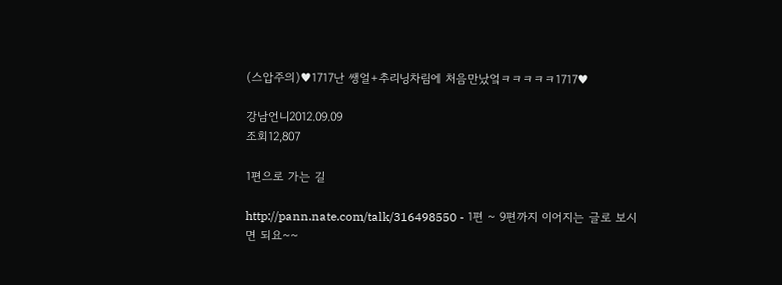(스압주의)♥1717난 쌩얼+추리닝차림에 처음만났엌ㅋㅋㅋㅋㅋ1717♥

강남언니2012.09.09
조회12,807

1편으로 가는 길

http://pann.nate.com/talk/316498550 - 1편 ~ 9편까지 이어지는 글로 보시면 되요~~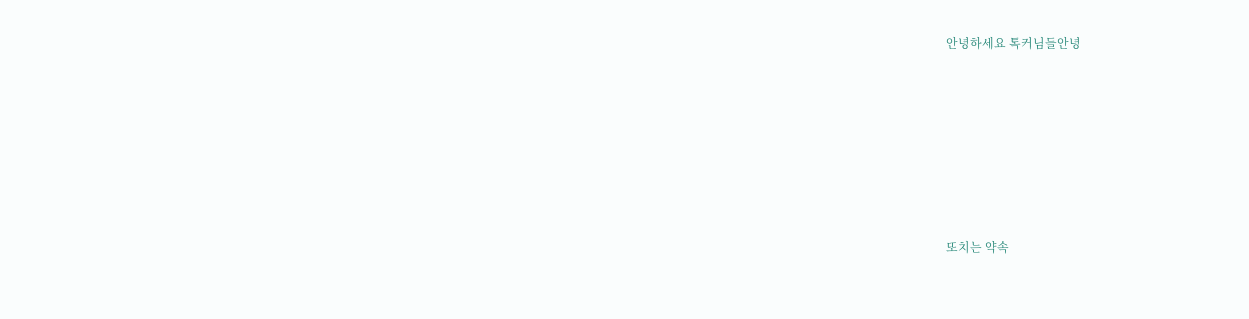안녕하세요 톡커님들안녕







또치는 약속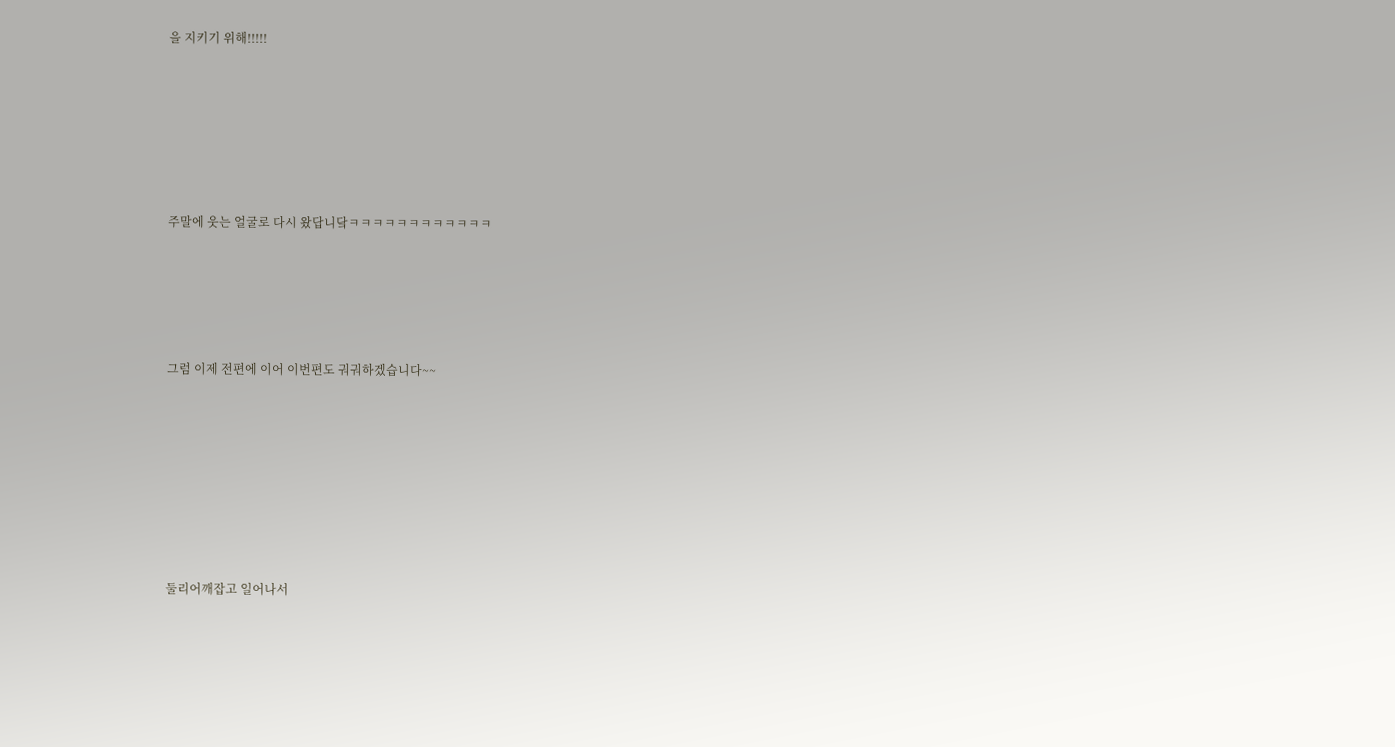을 지키기 위해!!!!!









주말에 웃는 얼굴로 다시 왔답니닼ㅋㅋㅋㅋㅋㅋㅋㅋㅋㅋㅋㅋ







그럼 이제 전편에 이어 이번편도 궈궈하겠습니다~~











둘리어깨잡고 일어나서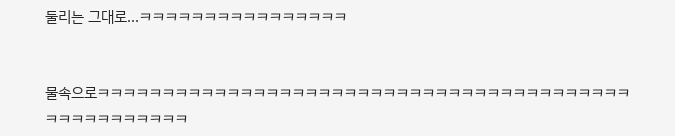둘리는 그대로...ㅋㅋㅋㅋㅋㅋㅋㅋㅋㅋㅋㅋㅋㅋㅋㅋ


물속으로ㅋㅋㅋㅋㅋㅋㅋㅋㅋㅋㅋㅋㅋㅋㅋㅋㅋㅋㅋㅋㅋㅋㅋㅋㅋㅋㅋㅋㅋㅋㅋㅋㅋㅋㅋㅋㅋㅋㅋㅋㅋㅋㅋㅋㅋㅋㅋㅋㅋㅋㅋㅋ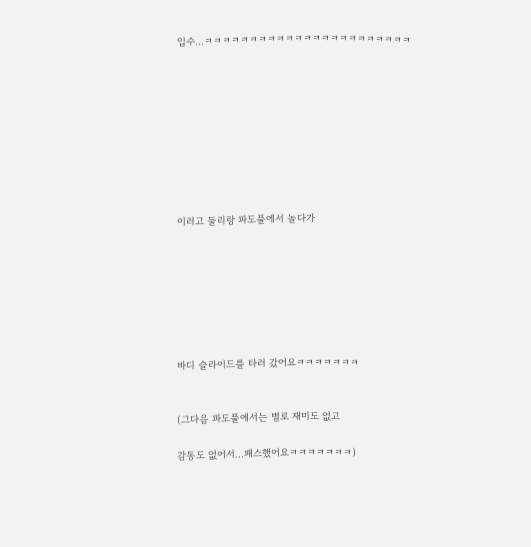입수...ㅋㅋㅋㅋㅋㅋㅋㅋㅋㅋㅋㅋㅋㅋㅋㅋㅋㅋㅋㅋㅋㅋㅋ









이러고 둘리랑 파도풀에서 놀다가







바디 슬라이드를 타러 갔어요ㅋㅋㅋㅋㅋㅋㅋ


(그다음 파도풀에서는 별로 재미도 없고

감동도 없어서...패스했어요ㅋㅋㅋㅋㅋㅋㅋ)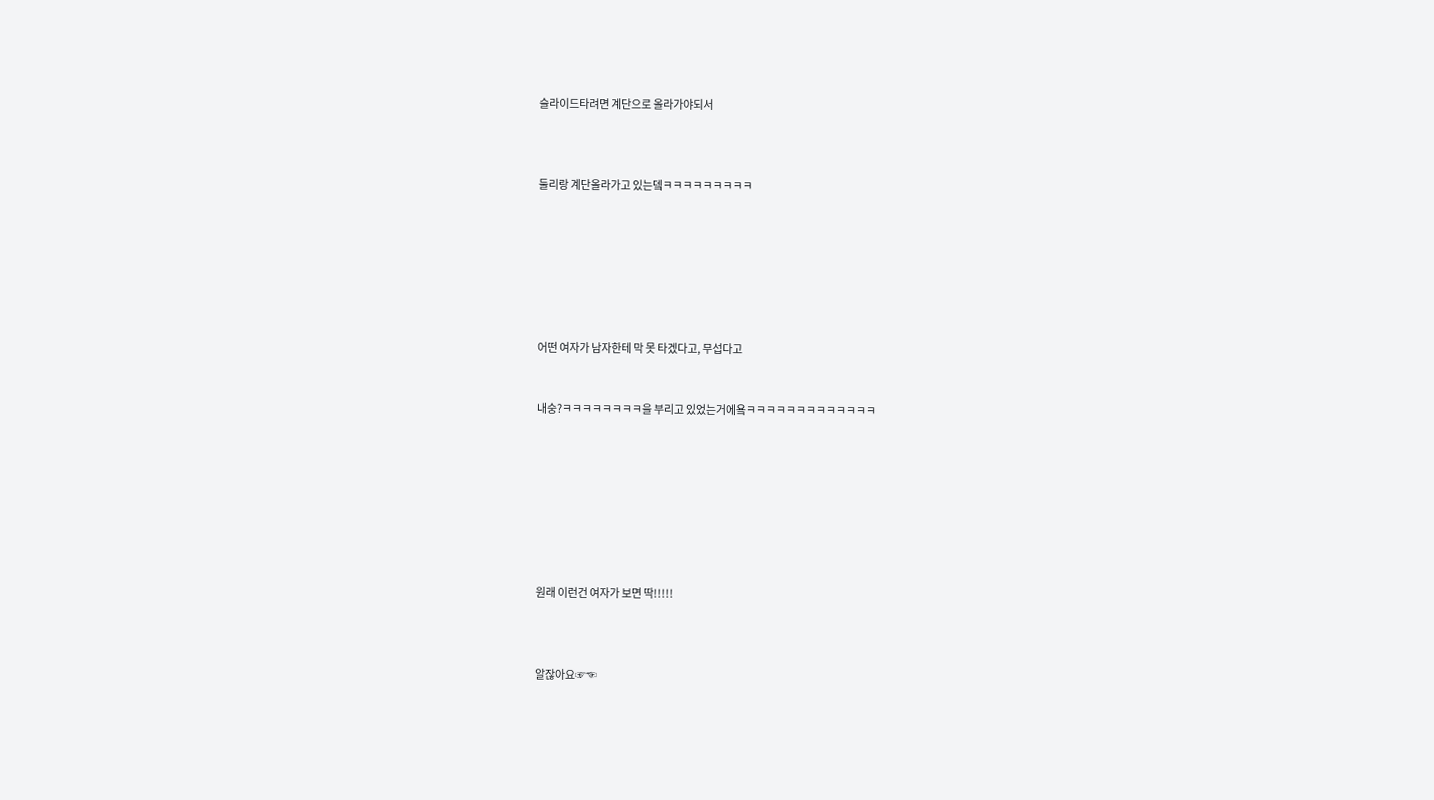슬라이드타려면 계단으로 올라가야되서



둘리랑 계단올라가고 있는뎈ㅋㅋㅋㅋㅋㅋㅋㅋㅋ







어떤 여자가 남자한테 막 못 타겠다고, 무섭다고


내숭?ㅋㅋㅋㅋㅋㅋㅋㅋ을 부리고 있었는거에욬ㅋㅋㅋㅋㅋㅋㅋㅋㅋㅋㅋㅋㅋ








원래 이런건 여자가 보면 딱!!!!!



알잖아요☞☜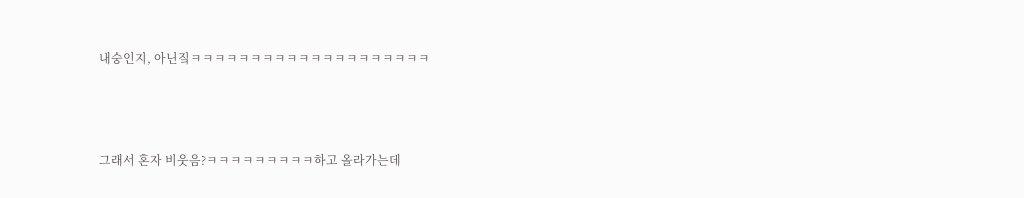내숭인지, 아닌짘ㅋㅋㅋㅋㅋㅋㅋㅋㅋㅋㅋㅋㅋㅋㅋㅋㅋㅋㅋㅋ



그래서 혼자 비웃음?ㅋㅋㅋㅋㅋㅋㅋㅋㅋ하고 올라가는데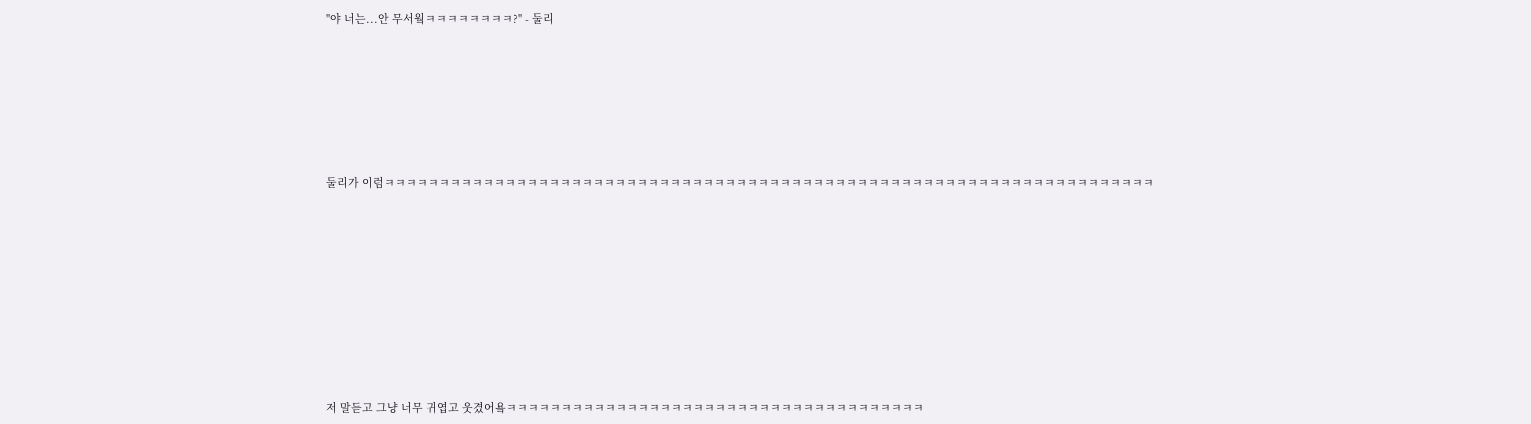"야 너는...안 무서웤ㅋㅋㅋㅋㅋㅋㅋㅋ?" - 둘리







둘리가 이럼ㅋㅋㅋㅋㅋㅋㅋㅋㅋㅋㅋㅋㅋㅋㅋㅋㅋㅋㅋㅋㅋㅋㅋㅋㅋㅋㅋㅋㅋㅋㅋㅋㅋㅋㅋㅋㅋㅋㅋㅋㅋㅋㅋㅋㅋㅋㅋㅋㅋㅋㅋㅋㅋㅋㅋㅋㅋㅋㅋㅋㅋㅋㅋㅋㅋㅋㅋㅋㅋㅋ










저 말듣고 그냥 너무 귀엽고 웃겼어욬ㅋㅋㅋㅋㅋㅋㅋㅋㅋㅋㅋㅋㅋㅋㅋㅋㅋㅋㅋㅋㅋㅋㅋㅋㅋㅋㅋㅋㅋㅋㅋㅋㅋㅋㅋㅋㅋㅋ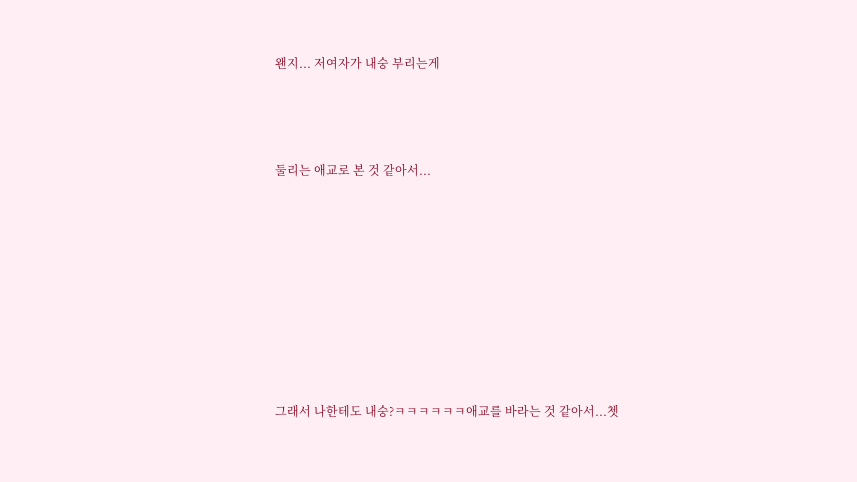왠지... 저여자가 내숭 부리는게



둘리는 애교로 본 것 같아서...








그래서 나한테도 내숭?ㅋㅋㅋㅋㅋㅋ애교를 바라는 것 같아서...쳇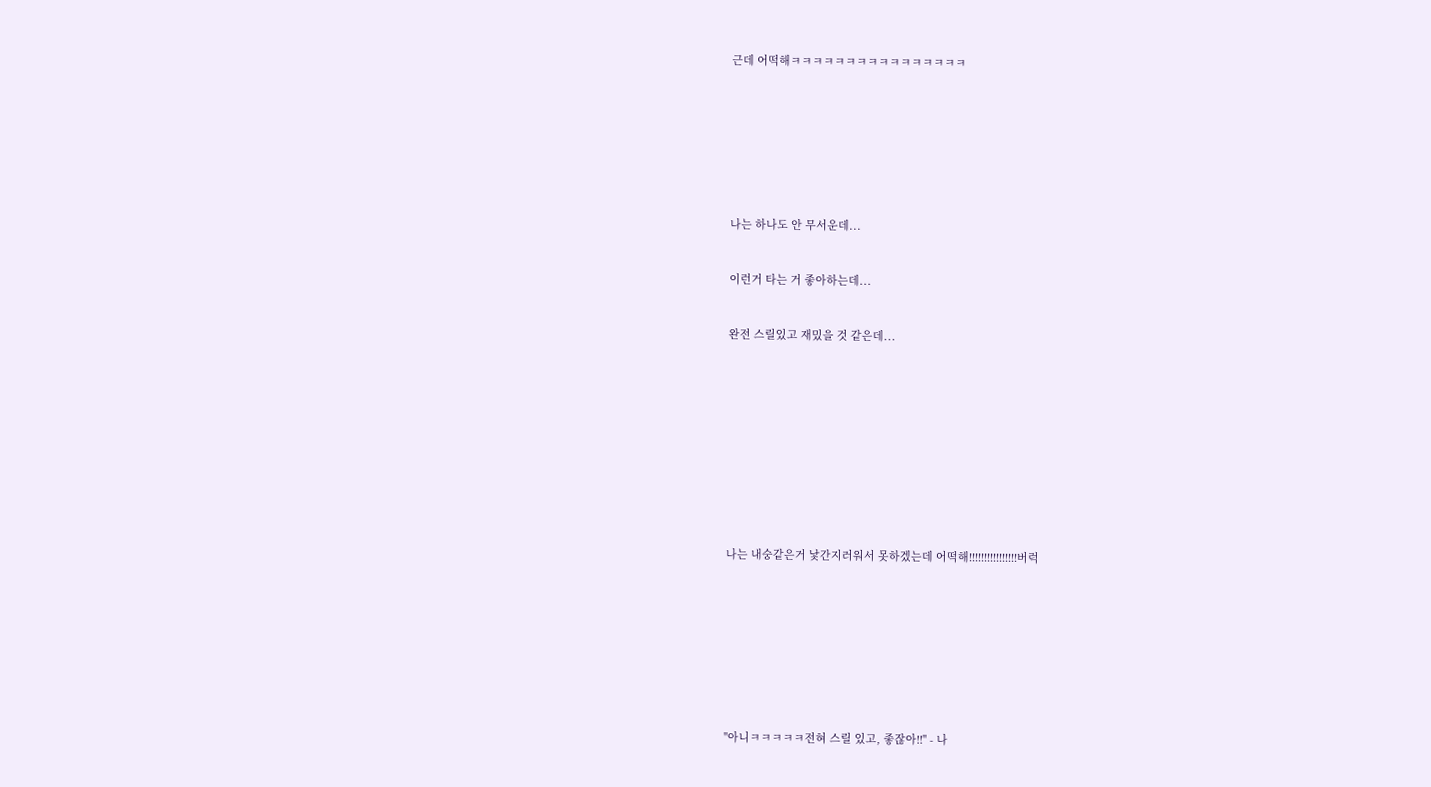근데 어떡해ㅋㅋㅋㅋㅋㅋㅋㅋㅋㅋㅋㅋㅋㅋㅋㅋ








나는 하나도 안 무서운데...


이런거 타는 거 좋아하는데...


완전 스릴있고 재밌을 것 같은데...











나는 내숭같은거 낯간지러워서 못하겠는데 어떡해!!!!!!!!!!!!!!!!버럭









"아니ㅋㅋㅋㅋㅋ전혀 스릴 있고, 좋잖아!!" - 나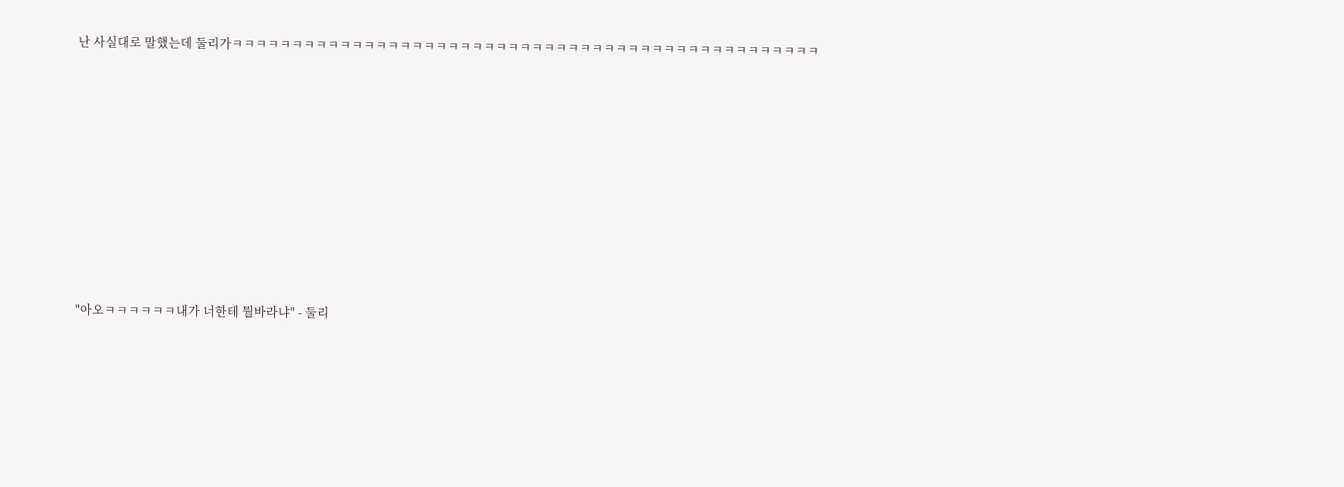난 사실대로 말했는데 둘리가ㅋㅋㅋㅋㅋㅋㅋㅋㅋㅋㅋㅋㅋㅋㅋㅋㅋㅋㅋㅋㅋㅋㅋㅋㅋㅋㅋㅋㅋㅋㅋㅋㅋㅋㅋㅋㅋㅋㅋㅋㅋㅋㅋㅋㅋㅋㅋㅋㅋ









"아오ㅋㅋㅋㅋㅋㅋ내가 너한테 뭘바라냐" - 둘리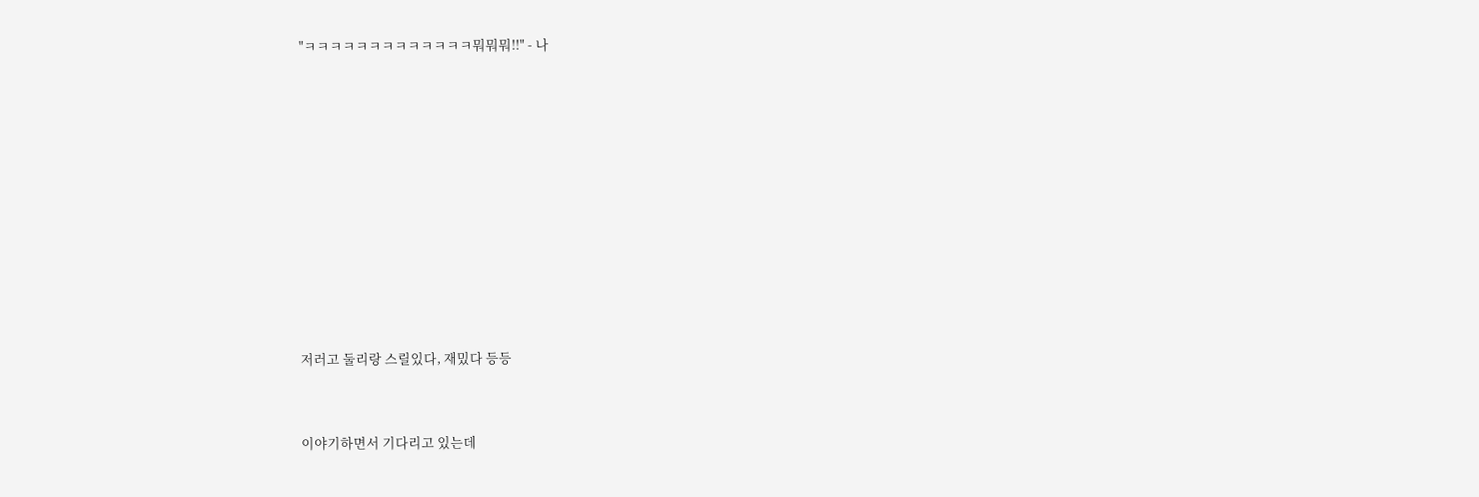"ㅋㅋㅋㅋㅋㅋㅋㅋㅋㅋㅋㅋㅋ뭐뭐뭐!!" - 나














저러고 둘리랑 스릴있다, 재밌다 등등



이야기하면서 기다리고 있는데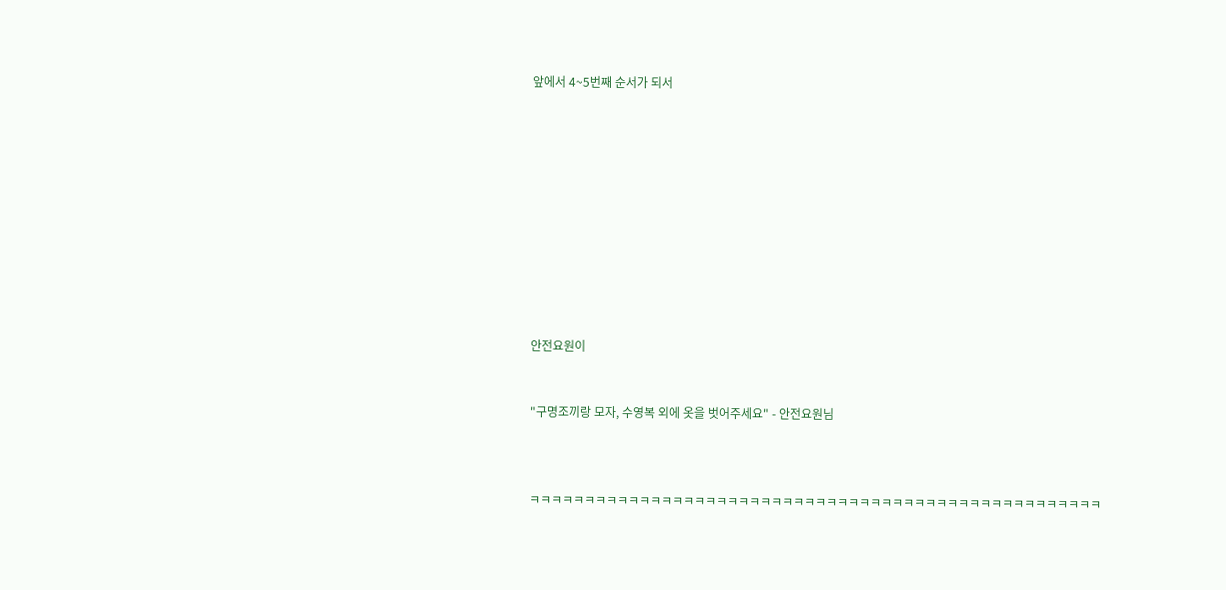앞에서 4~5번째 순서가 되서











안전요원이


"구명조끼랑 모자, 수영복 외에 옷을 벗어주세요" - 안전요원님



ㅋㅋㅋㅋㅋㅋㅋㅋㅋㅋㅋㅋㅋㅋㅋㅋㅋㅋㅋㅋㅋㅋㅋㅋㅋㅋㅋㅋㅋㅋㅋㅋㅋㅋㅋㅋㅋㅋㅋㅋㅋㅋㅋㅋㅋㅋㅋㅋㅋㅋㅋㅋ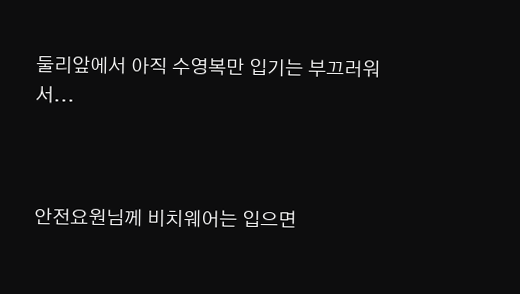둘리앞에서 아직 수영복만 입기는 부끄러워서...



안전요원님께 비치웨어는 입으면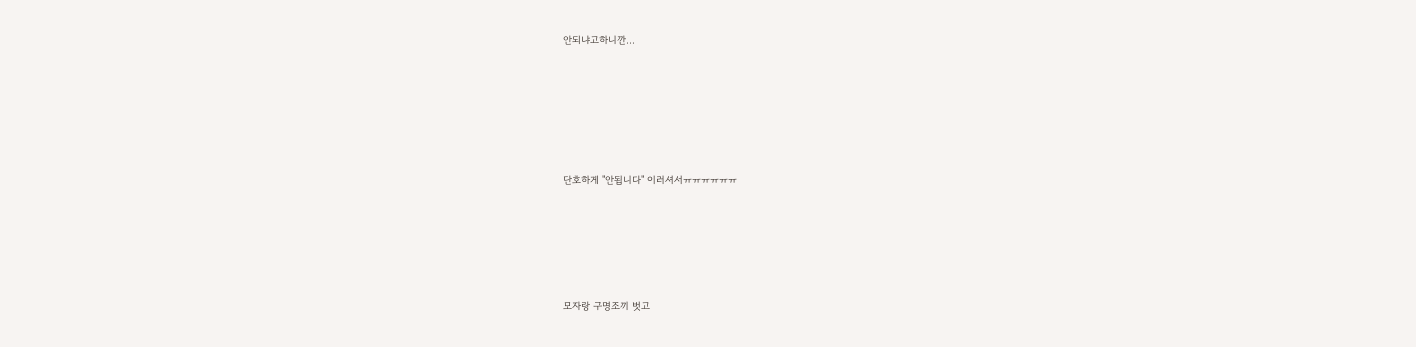안되냐고하니깐...









단호하게 "안됩니다" 이러셔서ㅠㅠㅠㅠㅠㅠ








모자랑 구명조끼 벗고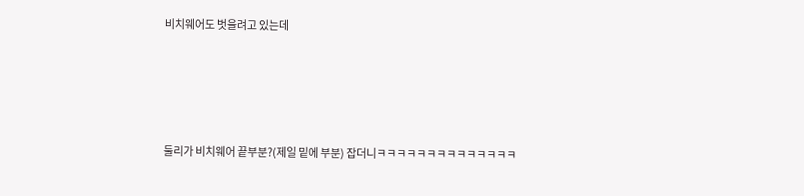비치웨어도 벗을려고 있는데






둘리가 비치웨어 끝부분?(제일 밑에 부분) 잡더니ㅋㅋㅋㅋㅋㅋㅋㅋㅋㅋㅋㅋㅋㅋ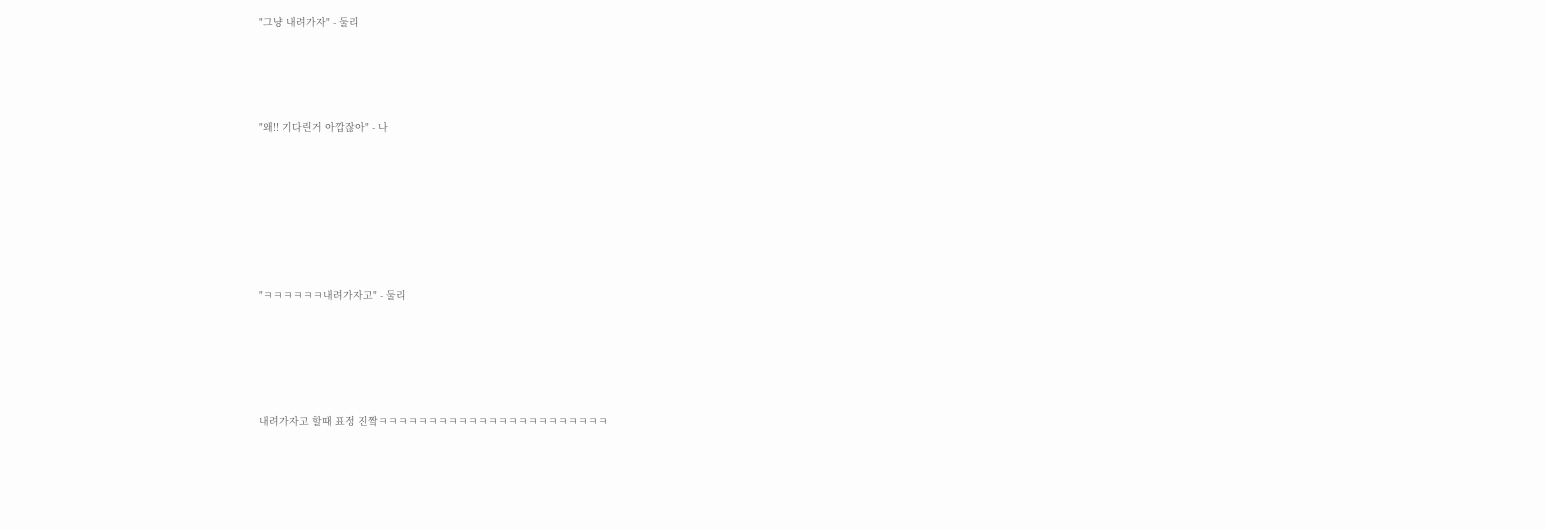"그냥 내려가자" - 둘리




"왜!! 기다린거 아깝잖아" - 나







"ㅋㅋㅋㅋㅋㅋ내려가자고" - 둘리





내려가자고 할때 표정 진짴ㅋㅋㅋㅋㅋㅋㅋㅋㅋㅋㅋㅋㅋㅋㅋㅋㅋㅋㅋㅋㅋㅋㅋ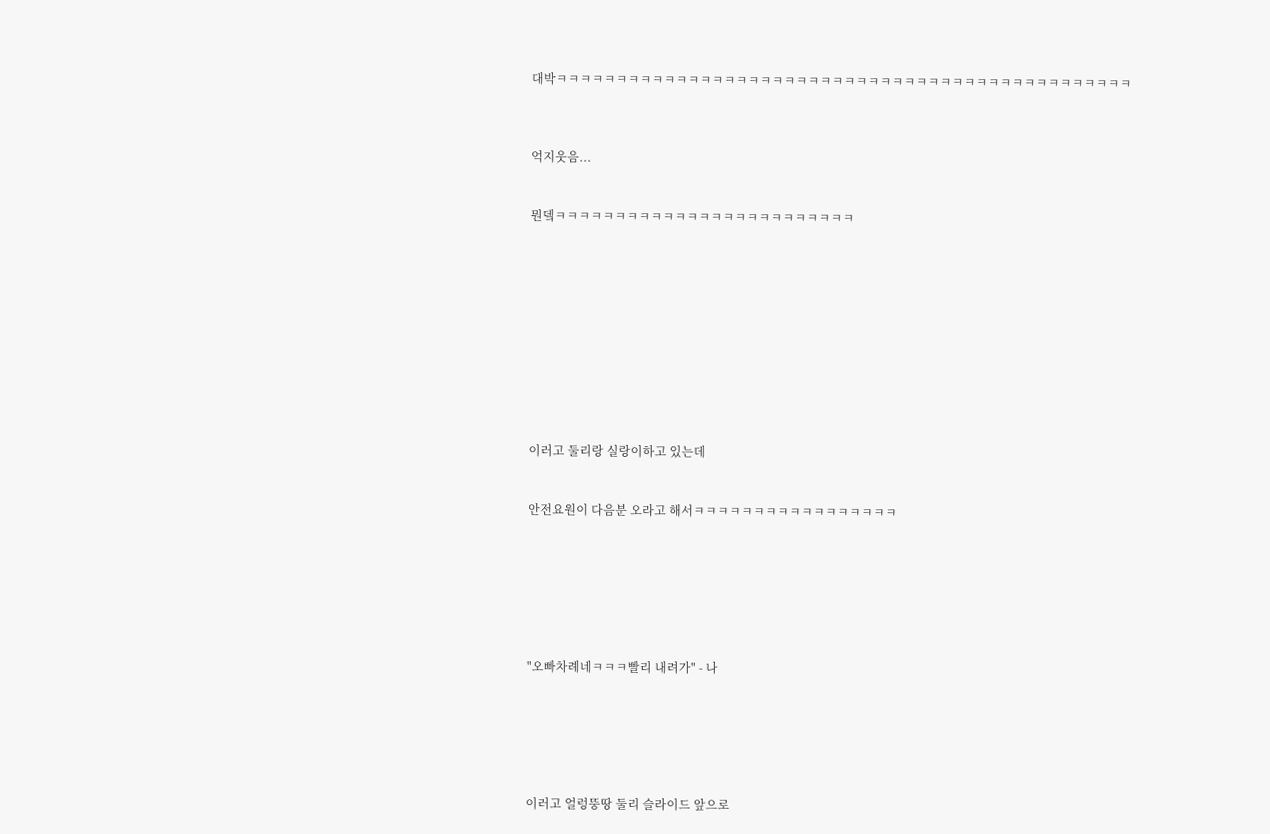대박ㅋㅋㅋㅋㅋㅋㅋㅋㅋㅋㅋㅋㅋㅋㅋㅋㅋㅋㅋㅋㅋㅋㅋㅋㅋㅋㅋㅋㅋㅋㅋㅋㅋㅋㅋㅋㅋㅋㅋㅋㅋㅋㅋㅋㅋㅋㅋㅋ



억지웃음...


뭔뎈ㅋㅋㅋㅋㅋㅋㅋㅋㅋㅋㅋㅋㅋㅋㅋㅋㅋㅋㅋㅋㅋㅋㅋㅋㅋ











이러고 둘리랑 실랑이하고 있는데


안전요원이 다음분 오라고 해서ㅋㅋㅋㅋㅋㅋㅋㅋㅋㅋㅋㅋㅋㅋㅋㅋㅋ







"오빠차례네ㅋㅋㅋ빨리 내려가" - 나






이러고 얼렁뚱땅 둘리 슬라이드 앞으로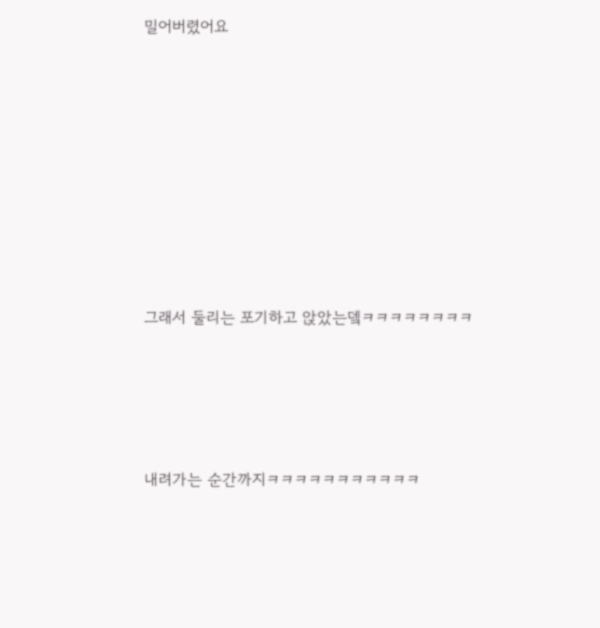밀어버렸어요








그래서 둘리는 포기하고 앉았는뎈ㅋㅋㅋㅋㅋㅋㅋㅋ




내려가는 순간까지ㅋㅋㅋㅋㅋㅋㅋㅋㅋㅋㅋ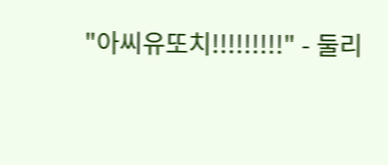"아씨유또치!!!!!!!!!" - 둘리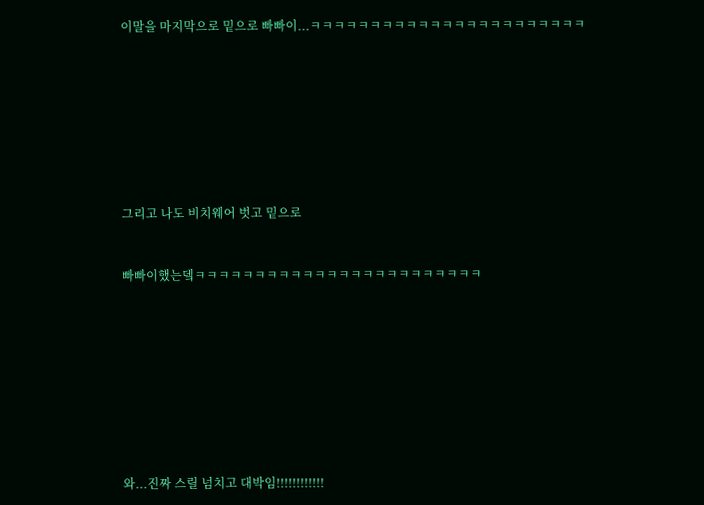이말을 마지막으로 밑으로 빠빠이...ㅋㅋㅋㅋㅋㅋㅋㅋㅋㅋㅋㅋㅋㅋㅋㅋㅋㅋㅋㅋㅋㅋㅋ








그리고 나도 비치웨어 벗고 밑으로


빠빠이했는뎈ㅋㅋㅋㅋㅋㅋㅋㅋㅋㅋㅋㅋㅋㅋㅋㅋㅋㅋㅋㅋㅋㅋㅋㅋ









와...진짜 스릴 넘치고 대박임!!!!!!!!!!!!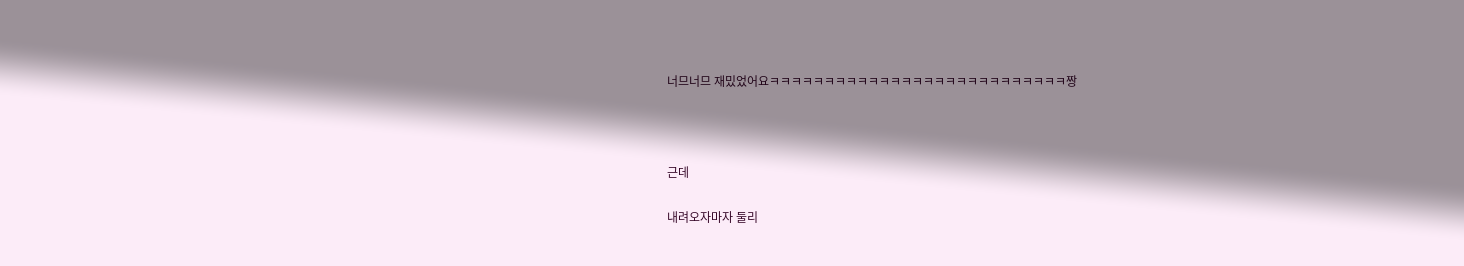너므너므 재밌었어요ㅋㅋㅋㅋㅋㅋㅋㅋㅋㅋㅋㅋㅋㅋㅋㅋㅋㅋㅋㅋㅋㅋㅋㅋㅋㅋㅋ짱





근데


내려오자마자 둘리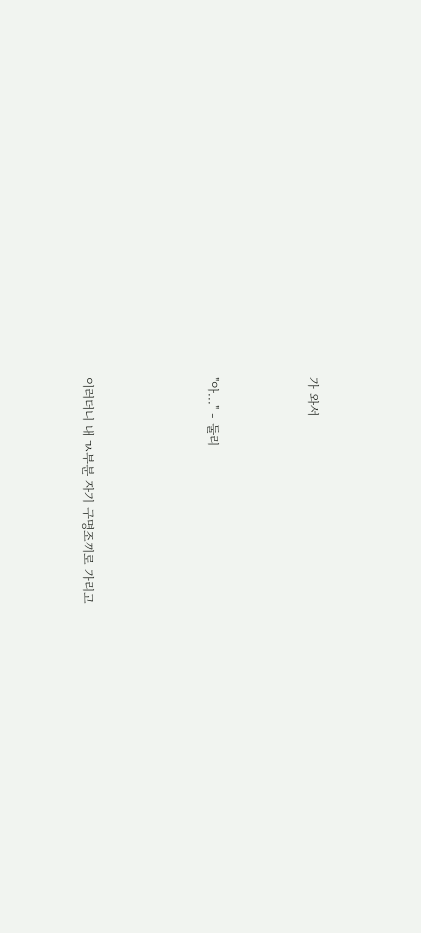가 와서



"아..." - 둘리




이러더니 내 ㄳ부분 자기 구명조끼로 가리고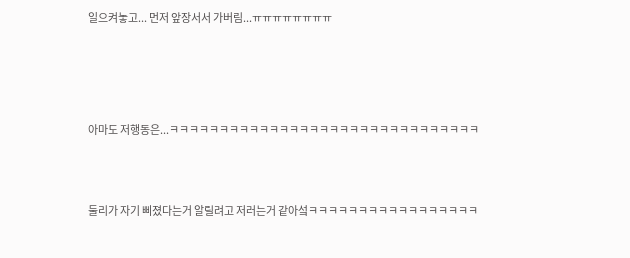일으켜놓고... 먼저 앞장서서 가버림...ㅠㅠㅠㅠㅠㅠㅠㅠ






아마도 저행동은...ㅋㅋㅋㅋㅋㅋㅋㅋㅋㅋㅋㅋㅋㅋㅋㅋㅋㅋㅋㅋㅋㅋㅋㅋㅋㅋㅋㅋㅋㅋㅋ




둘리가 자기 삐졌다는거 알릴려고 저러는거 같아섴ㅋㅋㅋㅋㅋㅋㅋㅋㅋㅋㅋㅋㅋㅋㅋㅋㅋ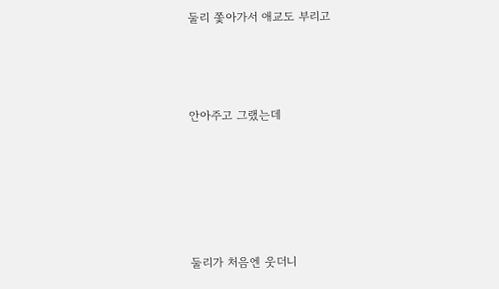둘리 쫓아가서 애교도 부리고



안아주고 그랬는데





둘리가 처음엔 웃더니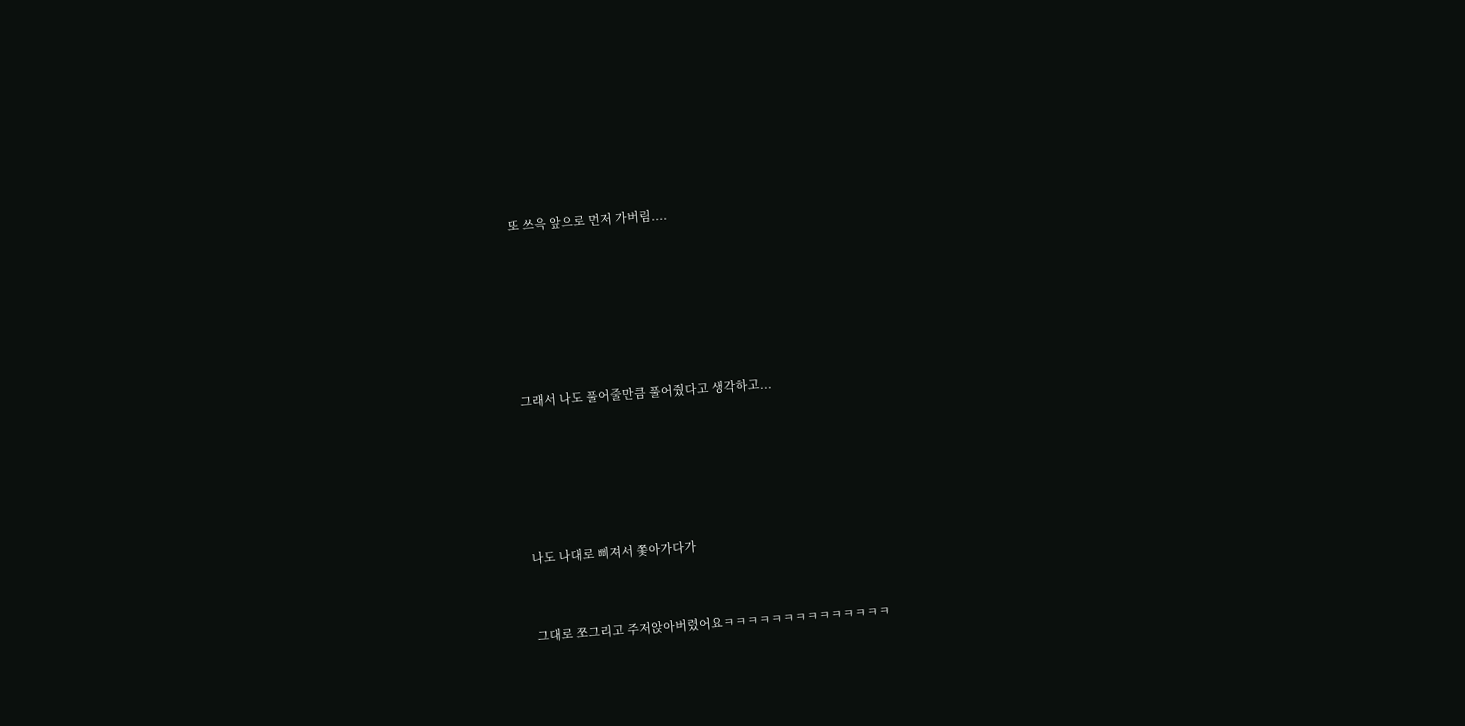또 쓰윽 앞으로 먼저 가버림....








그래서 나도 풀어줄만큼 풀어줬다고 생각하고...







나도 나대로 삐져서 쫓아가다가



그대로 쪼그리고 주저앉아버렸어요ㅋㅋㅋㅋㅋㅋㅋㅋㅋㅋㅋㅋㅋㅋ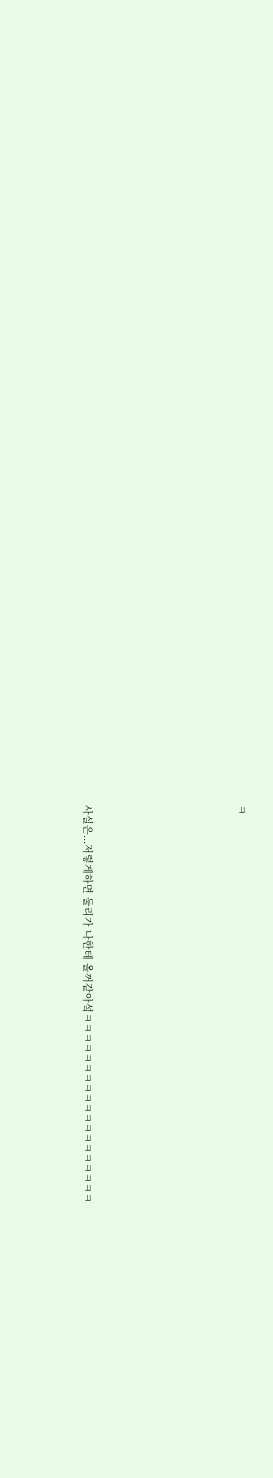ㅋ






사실은...저렇게하면 둘리가 나한테 올꺼같아섴ㅋㅋㅋㅋㅋㅋㅋㅋㅋㅋㅋㅋㅋㅋㅋㅋㅋㅋㅋ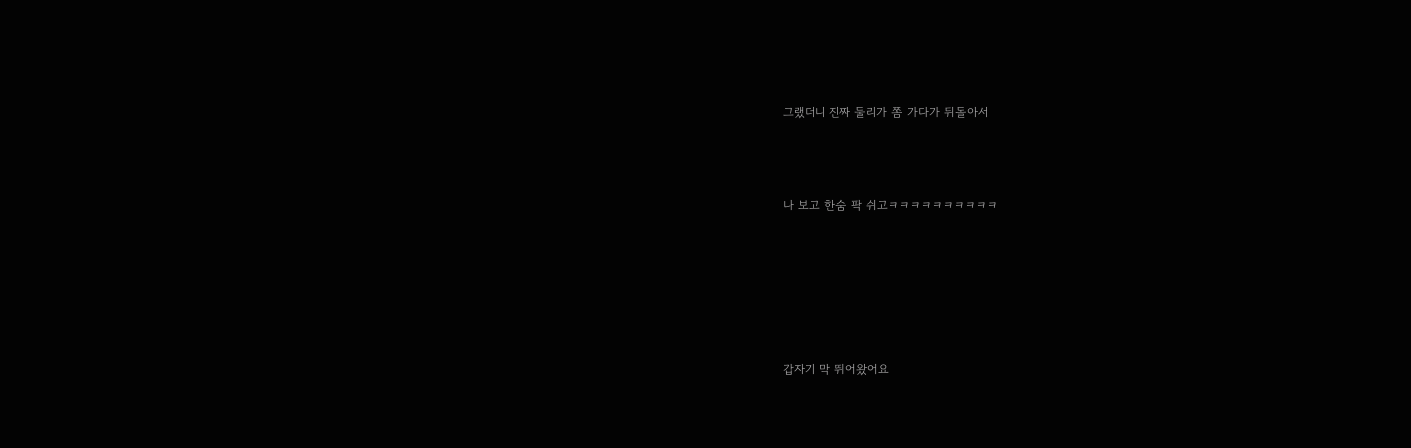그랬더니 진짜 둘리가 쫌 가다가 뒤돌아서



나 보고 한숨 팍 쉬고ㅋㅋㅋㅋㅋㅋㅋㅋㅋㅋ






갑자기 막 뛰어왔어요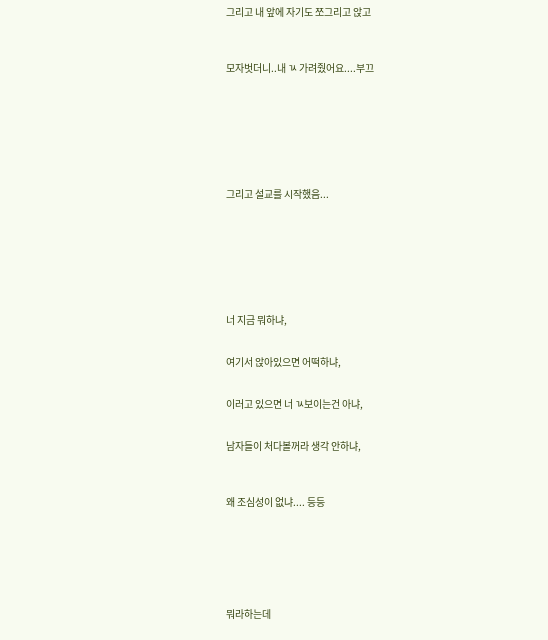그리고 내 앞에 자기도 쪼그리고 앉고



모자벗더니..내 ㄳ 가려줬어요....부끄








그리고 설교를 시작했음...








너 지금 뭐하냐,


여기서 앉아있으면 어떡하냐,


이러고 있으면 너 ㄳ보이는건 아냐,


남자들이 처다볼꺼라 생각 안하냐,



왜 조심성이 없냐.... 등등







뭐라하는데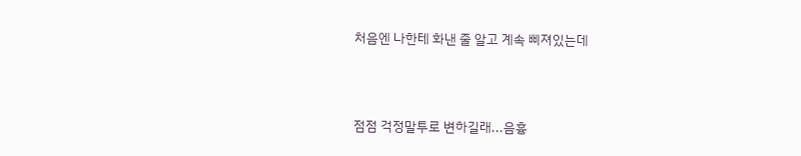처음엔 나한테 화낸 줄 알고 계속 삐져있는데



점점 걱정말투로 변하길래...음흉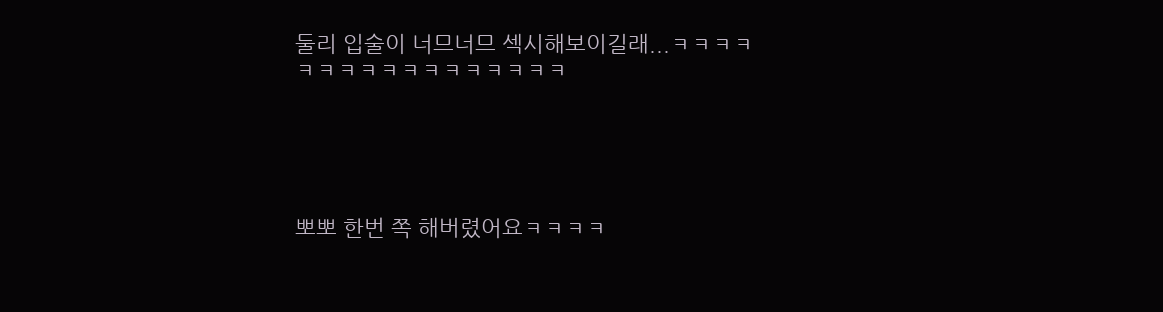둘리 입술이 너므너므 섹시해보이길래...ㅋㅋㅋㅋㅋㅋㅋㅋㅋㅋㅋㅋㅋㅋㅋㅋㅋ





뽀뽀 한번 쪽 해버렸어요ㅋㅋㅋㅋ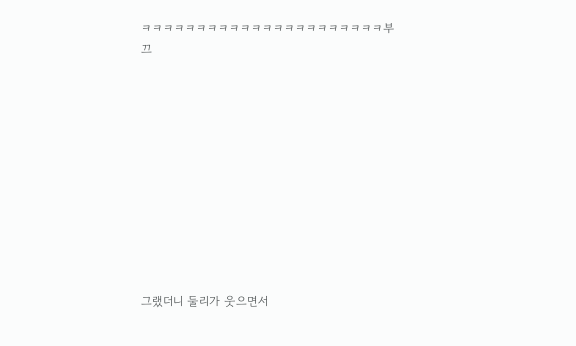ㅋㅋㅋㅋㅋㅋㅋㅋㅋㅋㅋㅋㅋㅋㅋㅋㅋㅋㅋㅋㅋㅋ부끄











그랬더니 둘리가 웃으면서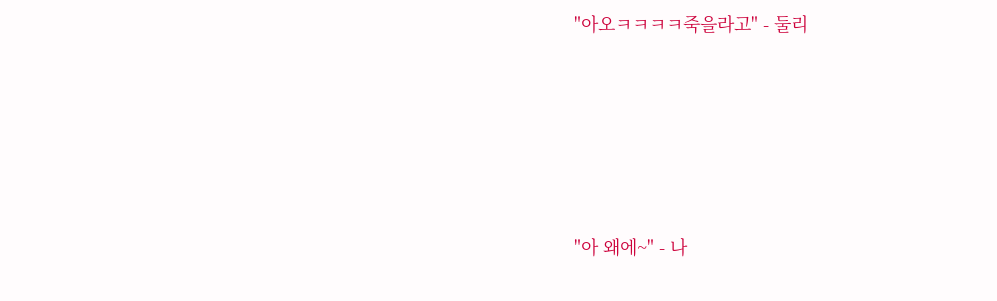"아오ㅋㅋㅋㅋ죽을라고" - 둘리





"아 왜에~" - 나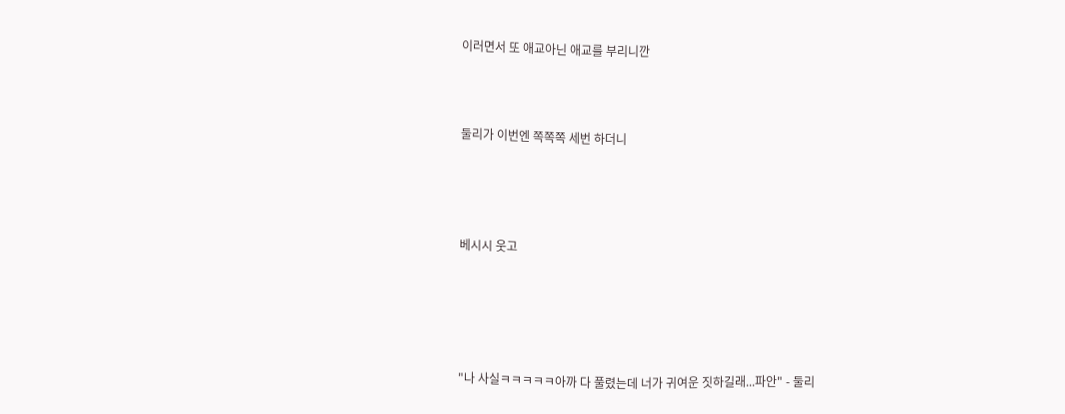이러면서 또 애교아닌 애교를 부리니깐



둘리가 이번엔 쪽쪽쪽 세번 하더니




베시시 웃고





"나 사실ㅋㅋㅋㅋㅋ아까 다 풀렸는데 너가 귀여운 짓하길래...파안" - 둘리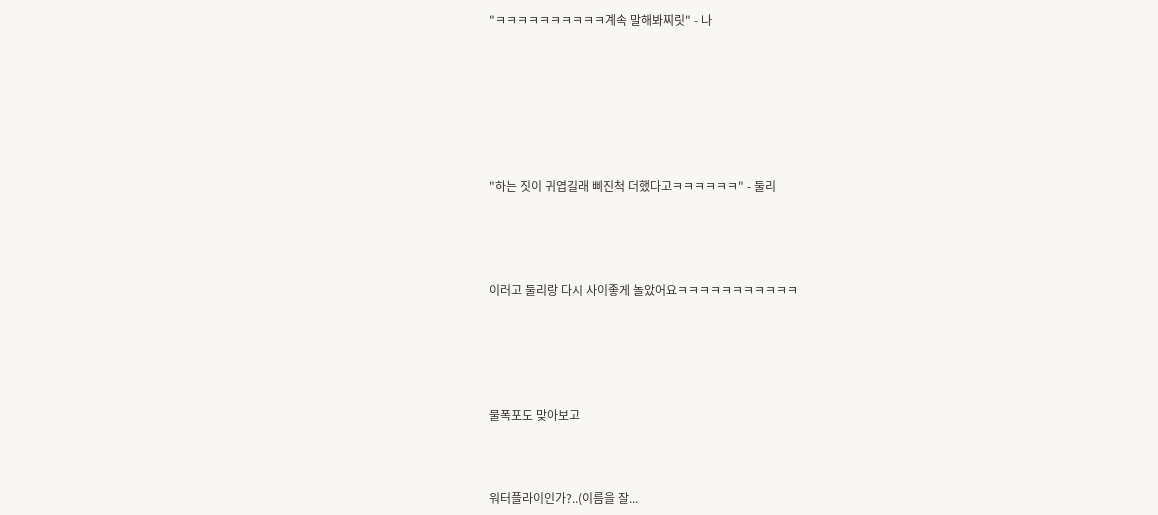"ㅋㅋㅋㅋㅋㅋㅋㅋㅋㅋ계속 말해봐찌릿" - 나







"하는 짓이 귀엽길래 삐진척 더했다고ㅋㅋㅋㅋㅋㅋ" - 둘리




이러고 둘리랑 다시 사이좋게 놀았어요ㅋㅋㅋㅋㅋㅋㅋㅋㅋㅋㅋ





물폭포도 맞아보고



워터플라이인가?..(이름을 잘...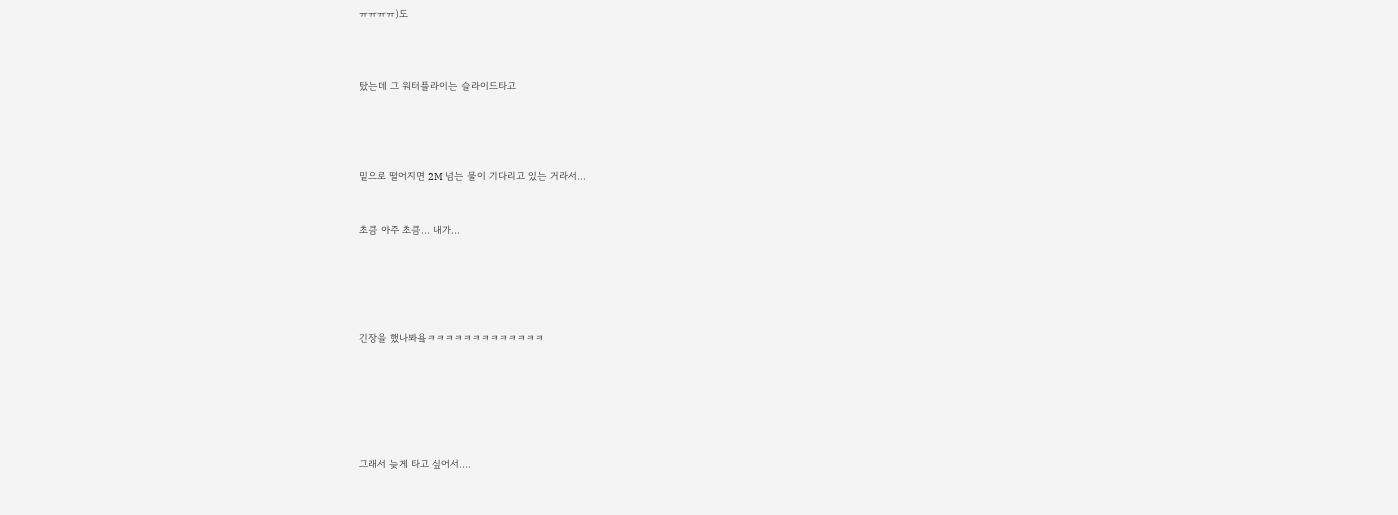ㅠㅠㅠㅠ)도



탔는데 그 워터플라이는 슬라이드타고




밑으로 떨어지면 2M 넘는 물이 기다리고 있는 거라서...


초큼 아주 초큼... 내가...





긴장을 했나봐욬ㅋㅋㅋㅋㅋㅋㅋㅋㅋㅋㅋㅋㅋ






그래서 늦게 타고 싶어서....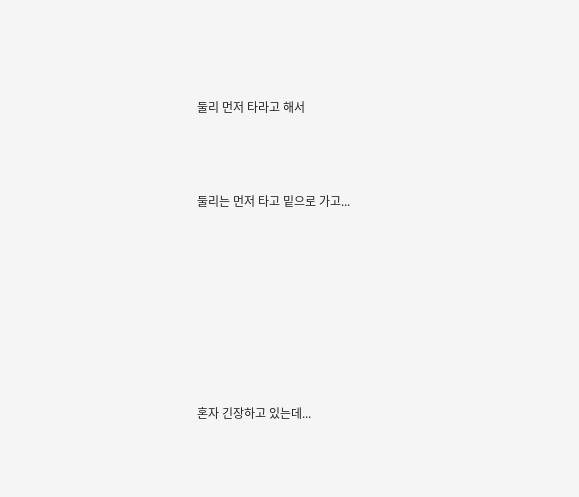둘리 먼저 타라고 해서



둘리는 먼저 타고 밑으로 가고...








혼자 긴장하고 있는데...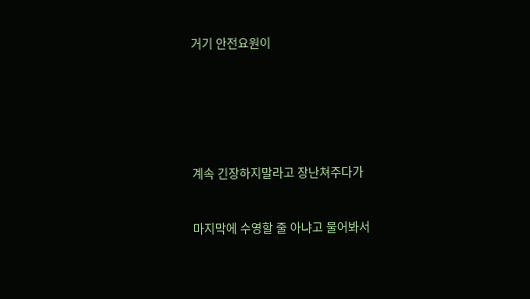거기 안전요원이






계속 긴장하지말라고 장난쳐주다가


마지막에 수영할 줄 아냐고 물어봐서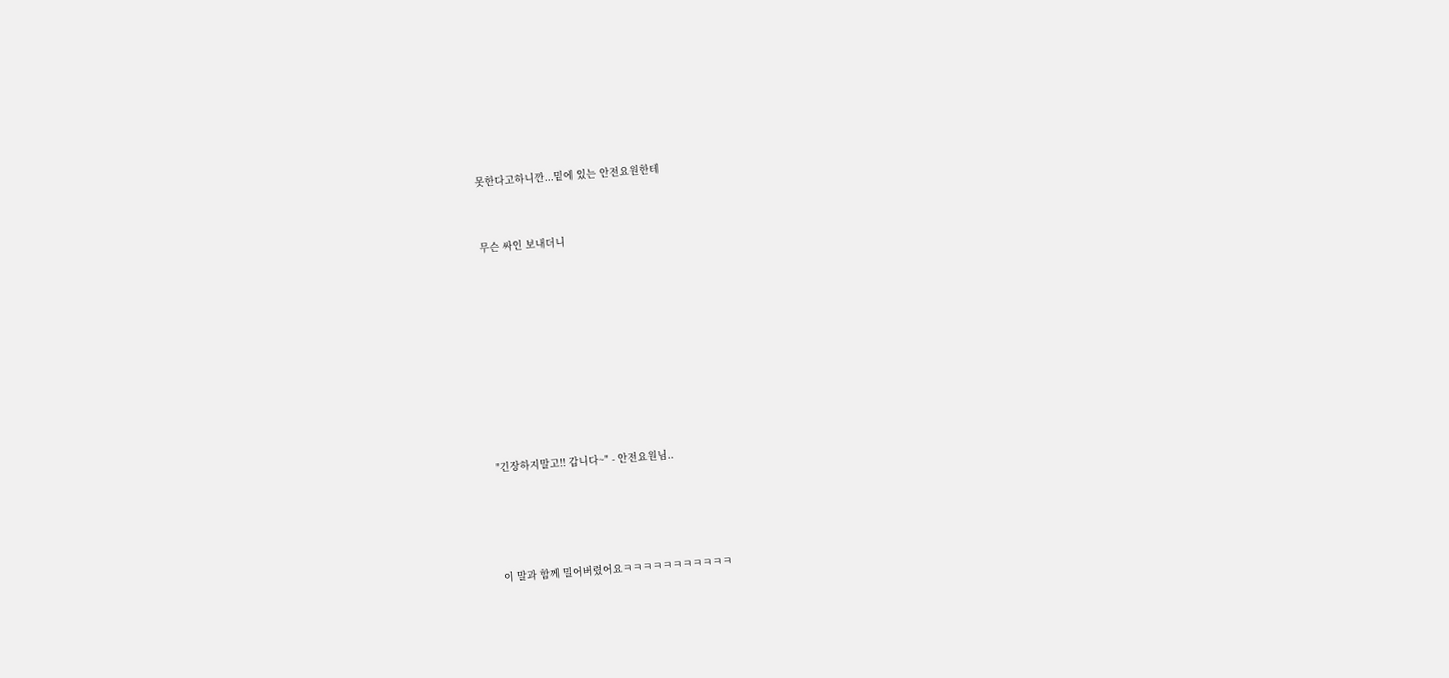못한다고하니깐...밑에 있는 안전요원한테


무슨 싸인 보내더니









"긴장하지말고!! 갑니다~" - 안전요원님..




이 말과 함께 밀어버렸어요ㅋㅋㅋㅋㅋㅋㅋㅋㅋㅋㅋ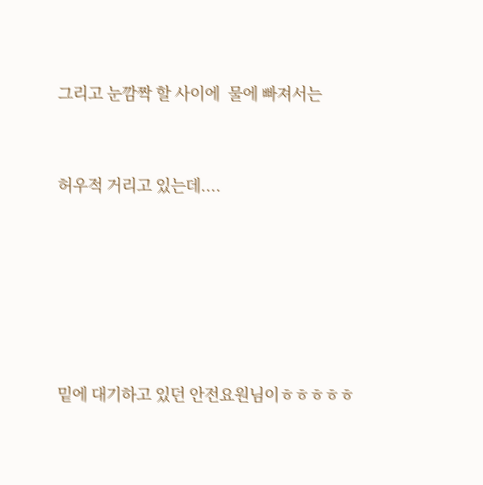그리고 눈깜짝 할 사이에  물에 빠져서는



허우적 거리고 있는데....








밑에 대기하고 있던 안전요원님이ㅎㅎㅎㅎㅎ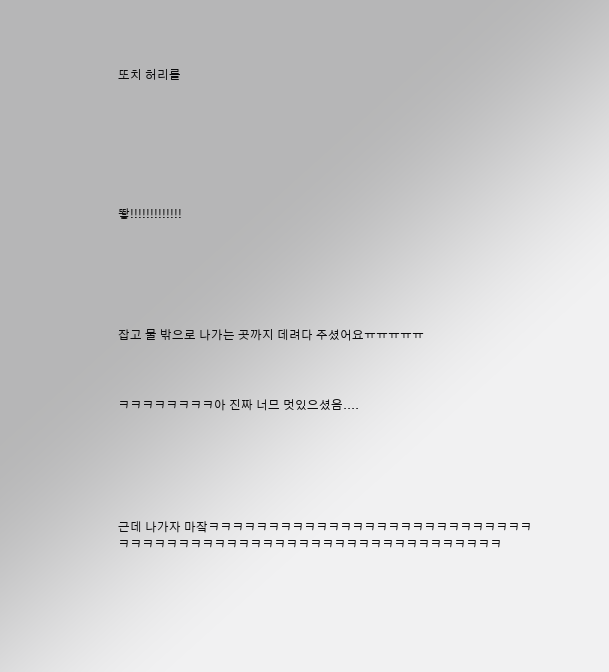또치 허리를







뙇!!!!!!!!!!!!!






잡고 물 밖으로 나가는 곳까지 데려다 주셨어요ㅠㅠㅠㅠㅠ



ㅋㅋㅋㅋㅋㅋㅋㅋ아 진짜 너므 멋있으셨음....






근데 나가자 마잨ㅋㅋㅋㅋㅋㅋㅋㅋㅋㅋㅋㅋㅋㅋㅋㅋㅋㅋㅋㅋㅋㅋㅋㅋㅋㅋㅋㅋㅋㅋㅋㅋㅋㅋㅋㅋㅋㅋㅋㅋㅋㅋㅋㅋㅋㅋㅋㅋㅋㅋㅋㅋㅋㅋㅋㅋㅋㅋㅋ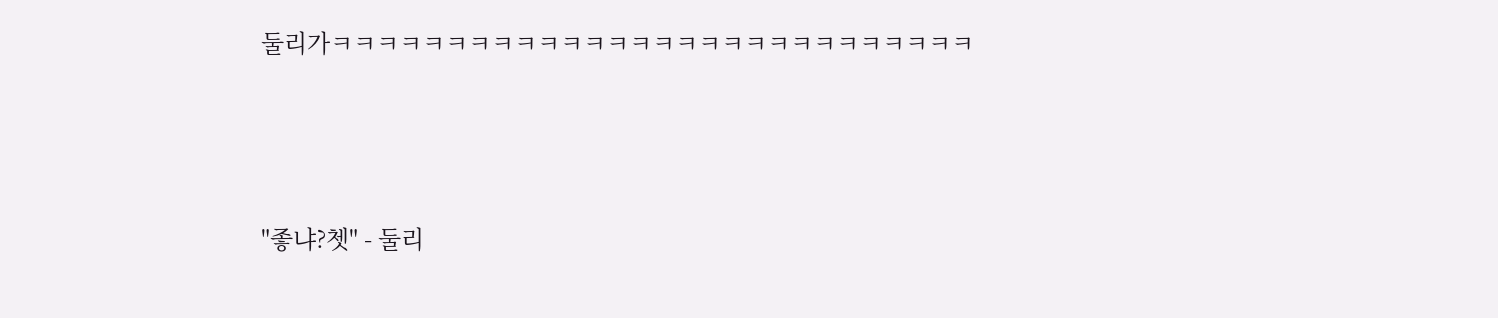둘리가ㅋㅋㅋㅋㅋㅋㅋㅋㅋㅋㅋㅋㅋㅋㅋㅋㅋㅋㅋㅋㅋㅋㅋㅋㅋㅋㅋㅋ



"좋냐?쳇" - 둘리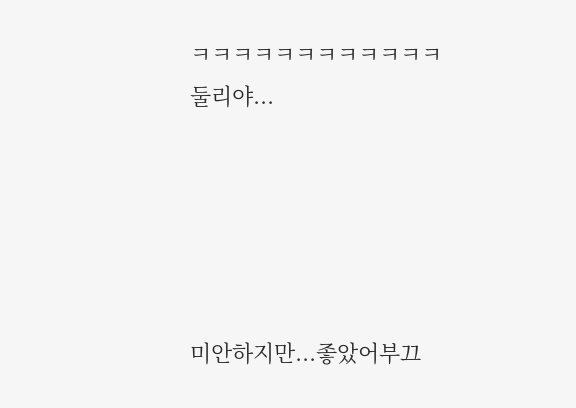ㅋㅋㅋㅋㅋㅋㅋㅋㅋㅋㅋㅋ둘리야...





미안하지만...좋았어부끄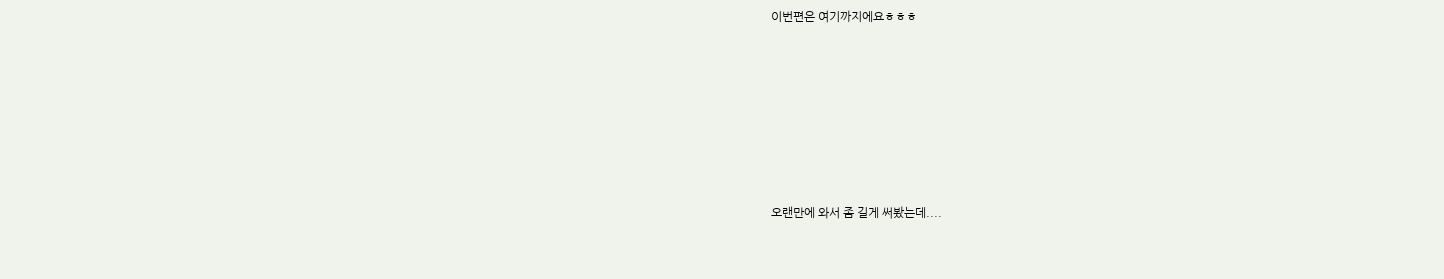이번편은 여기까지에요ㅎㅎㅎ







오랜만에 와서 좀 길게 써봤는데....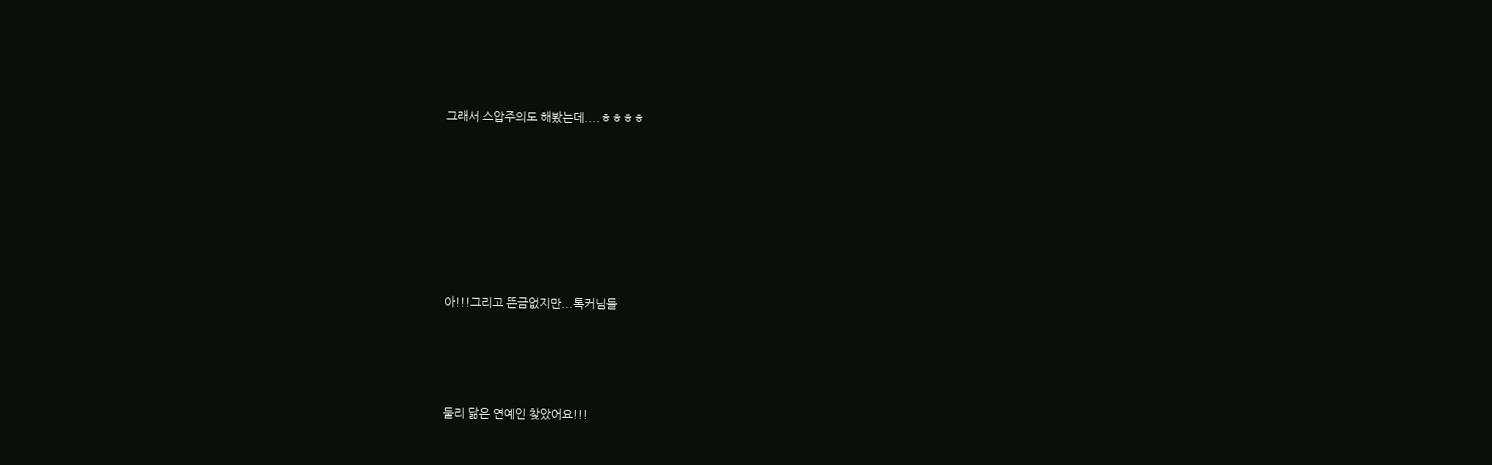그래서 스압주의도 해봤는데....ㅎㅎㅎㅎ









아!!!그리고 뜬금없지만...톡커님들





둘리 닮은 연예인 찾았어요!!!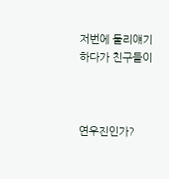저번에 둘리얘기하다가 친구들이



연우진인가?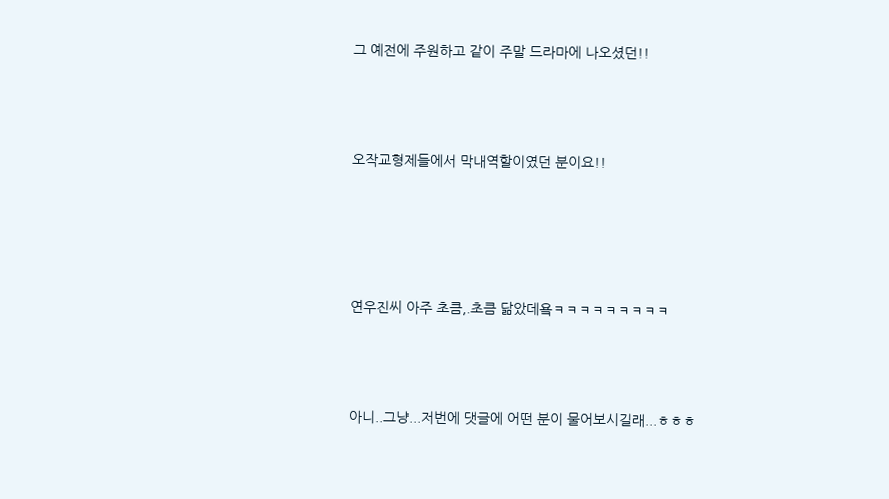그 예전에 주원하고 같이 주말 드라마에 나오셨던!!





오작교형제들에서 막내역할이였던 분이요!!







연우진씨 아주 초큼,.초큼 닮았데욬ㅋㅋㅋㅋㅋㅋㅋㅋㅋ





아니..그냥...저번에 댓글에 어떤 분이 물어보시길래...ㅎㅎㅎ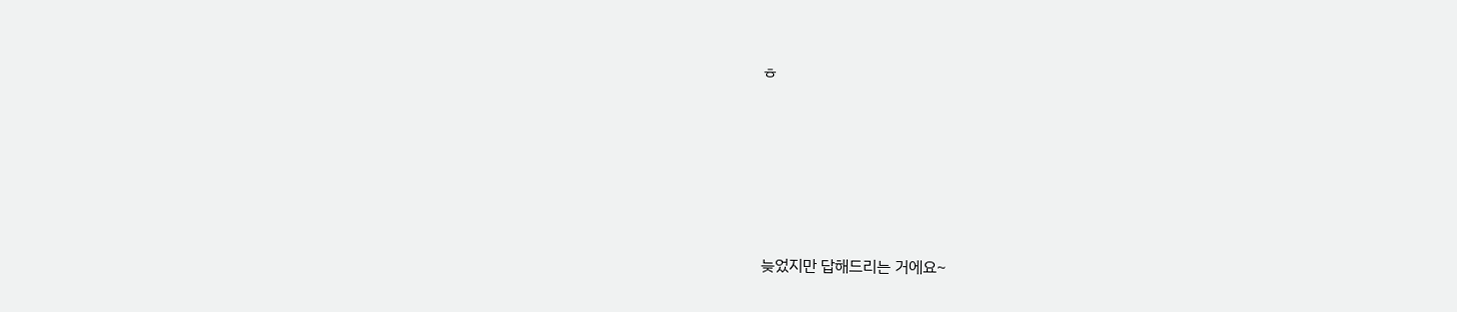ㅎ







늦었지만 답해드리는 거에요~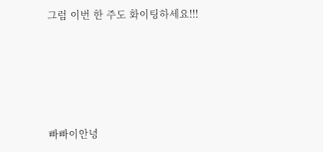그럼 이번 한 주도 화이팅하세요!!!





빠빠이안녕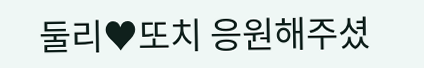둘리♥또치 응원해주셨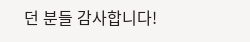던 분들 감사합니다!